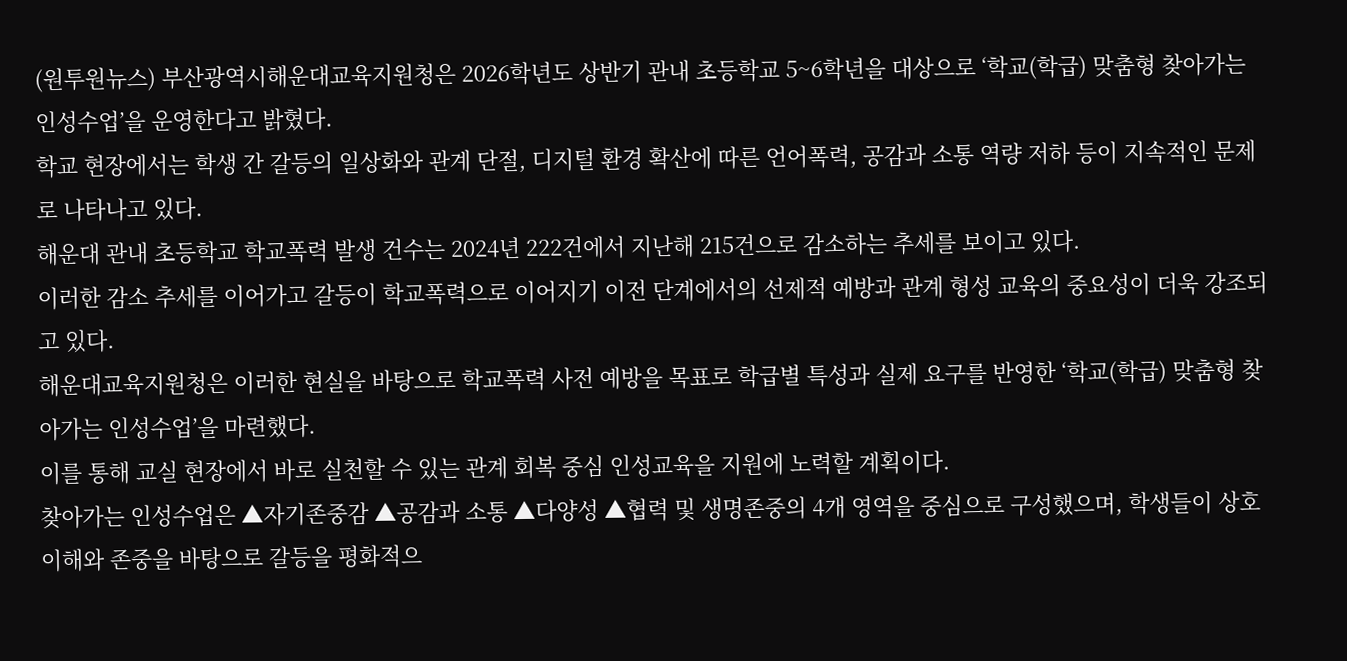(원투원뉴스) 부산광역시해운대교육지원청은 2026학년도 상반기 관내 초등학교 5~6학년을 대상으로 ‘학교(학급) 맞춤형 찾아가는 인성수업’을 운영한다고 밝혔다.
학교 현장에서는 학생 간 갈등의 일상화와 관계 단절, 디지털 환경 확산에 따른 언어폭력, 공감과 소통 역량 저하 등이 지속적인 문제로 나타나고 있다.
해운대 관내 초등학교 학교폭력 발생 건수는 2024년 222건에서 지난해 215건으로 감소하는 추세를 보이고 있다.
이러한 감소 추세를 이어가고 갈등이 학교폭력으로 이어지기 이전 단계에서의 선제적 예방과 관계 형성 교육의 중요성이 더욱 강조되고 있다.
해운대교육지원청은 이러한 현실을 바탕으로 학교폭력 사전 예방을 목표로 학급별 특성과 실제 요구를 반영한 ‘학교(학급) 맞춤형 찾아가는 인성수업’을 마련했다.
이를 통해 교실 현장에서 바로 실천할 수 있는 관계 회복 중심 인성교육을 지원에 노력할 계획이다.
찾아가는 인성수업은 ▲자기존중감 ▲공감과 소통 ▲다양성 ▲협력 및 생명존중의 4개 영역을 중심으로 구성했으며, 학생들이 상호 이해와 존중을 바탕으로 갈등을 평화적으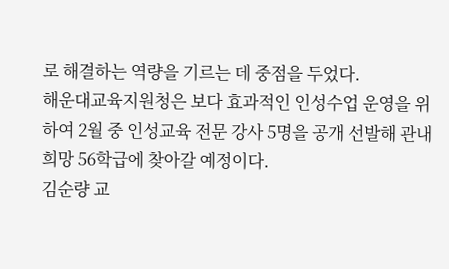로 해결하는 역량을 기르는 데 중점을 두었다.
해운대교육지원청은 보다 효과적인 인성수업 운영을 위하여 2월 중 인성교육 전문 강사 5명을 공개 선발해 관내 희망 56학급에 찾아갈 예정이다.
김순량 교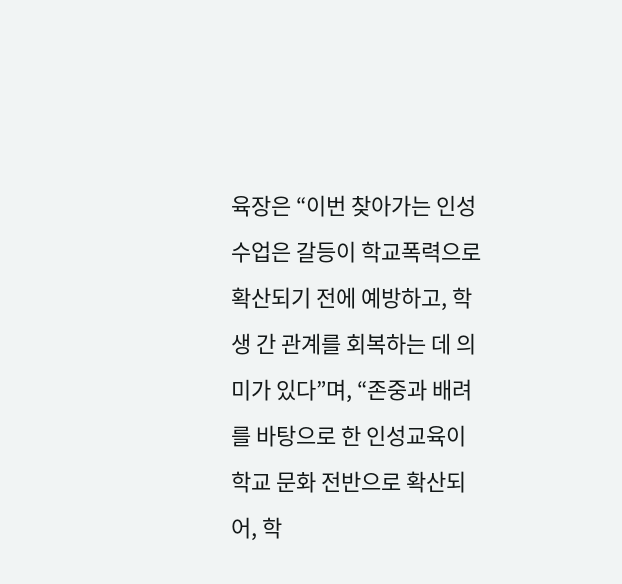육장은 “이번 찾아가는 인성수업은 갈등이 학교폭력으로 확산되기 전에 예방하고, 학생 간 관계를 회복하는 데 의미가 있다”며, “존중과 배려를 바탕으로 한 인성교육이 학교 문화 전반으로 확산되어, 학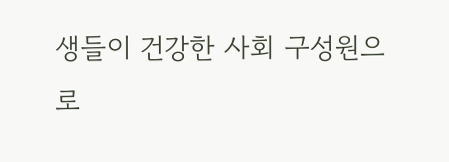생들이 건강한 사회 구성원으로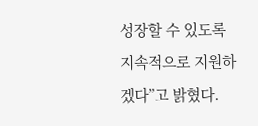성장할 수 있도록 지속적으로 지원하겠다”고 밝혔다.